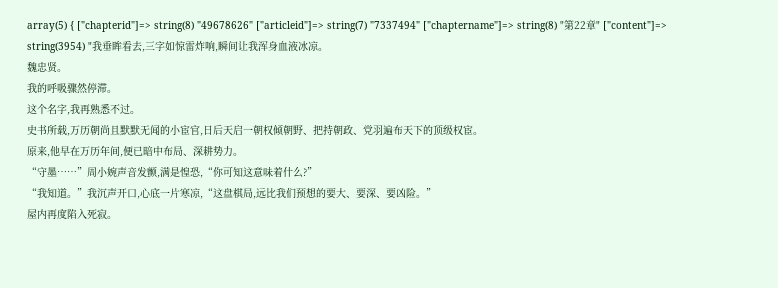array(5) { ["chapterid"]=> string(8) "49678626" ["articleid"]=> string(7) "7337494" ["chaptername"]=> string(8) "第22章" ["content"]=> string(3954) "我垂眸看去,三字如惊雷炸响,瞬间让我浑身血液冰凉。
魏忠贤。
我的呼吸骤然停滞。
这个名字,我再熟悉不过。
史书所载,万历朝尚且默默无闻的小宦官,日后天启一朝权倾朝野、把持朝政、党羽遍布天下的顶级权宦。
原来,他早在万历年间,便已暗中布局、深耕势力。
“守墨……”周小婉声音发颤,满是惶恐,“你可知这意味着什么?”
“我知道。”我沉声开口,心底一片寒凉,“这盘棋局,远比我们预想的要大、要深、要凶险。”
屋内再度陷入死寂。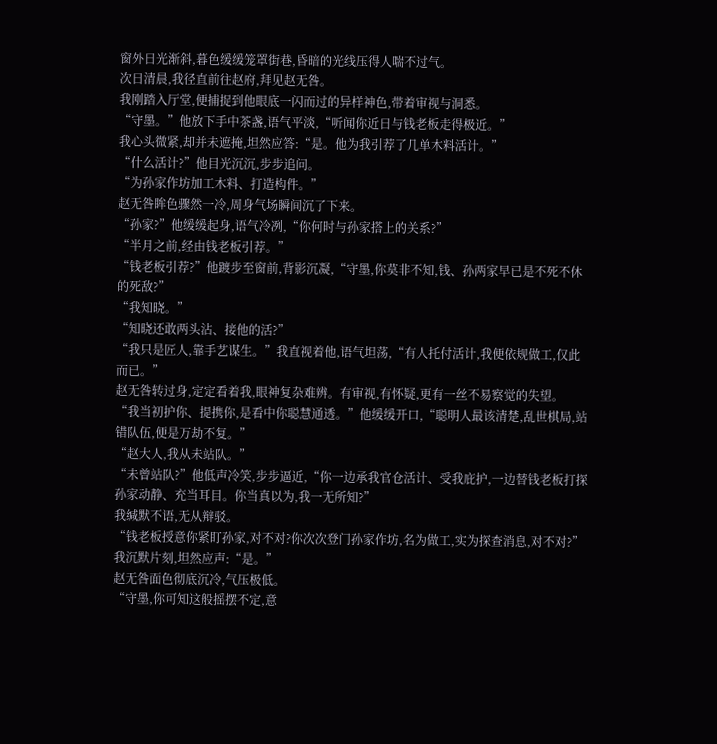窗外日光渐斜,暮色缓缓笼罩街巷,昏暗的光线压得人喘不过气。
次日清晨,我径直前往赵府,拜见赵无咎。
我刚踏入厅堂,便捕捉到他眼底一闪而过的异样神色,带着审视与洞悉。
“守墨。”他放下手中茶盏,语气平淡,“听闻你近日与钱老板走得极近。”
我心头微紧,却并未遮掩,坦然应答:“是。他为我引荐了几单木料活计。”
“什么活计?”他目光沉沉,步步追问。
“为孙家作坊加工木料、打造构件。”
赵无咎眸色骤然一冷,周身气场瞬间沉了下来。
“孙家?”他缓缓起身,语气冷冽,“你何时与孙家搭上的关系?”
“半月之前,经由钱老板引荐。”
“钱老板引荐?”他踱步至窗前,背影沉凝,“守墨,你莫非不知,钱、孙两家早已是不死不休的死敌?”
“我知晓。”
“知晓还敢两头沾、接他的活?”
“我只是匠人,靠手艺谋生。”我直视着他,语气坦荡,“有人托付活计,我便依规做工,仅此而已。”
赵无咎转过身,定定看着我,眼神复杂难辨。有审视,有怀疑,更有一丝不易察觉的失望。
“我当初护你、提携你,是看中你聪慧通透。”他缓缓开口,“聪明人最该清楚,乱世棋局,站错队伍,便是万劫不复。”
“赵大人,我从未站队。”
“未曾站队?”他低声冷笑,步步逼近,“你一边承我官仓活计、受我庇护,一边替钱老板打探孙家动静、充当耳目。你当真以为,我一无所知?”
我缄默不语,无从辩驳。
“钱老板授意你紧盯孙家,对不对?你次次登门孙家作坊,名为做工,实为探查消息,对不对?”
我沉默片刻,坦然应声:“是。”
赵无咎面色彻底沉冷,气压极低。
“守墨,你可知这般摇摆不定,意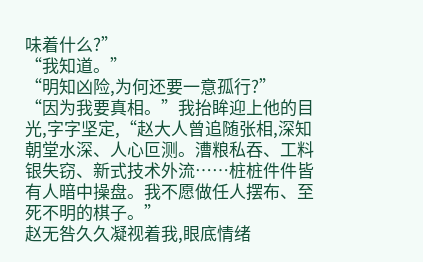味着什么?”
“我知道。”
“明知凶险,为何还要一意孤行?”
“因为我要真相。”我抬眸迎上他的目光,字字坚定,“赵大人曾追随张相,深知朝堂水深、人心叵测。漕粮私吞、工料银失窃、新式技术外流……桩桩件件皆有人暗中操盘。我不愿做任人摆布、至死不明的棋子。”
赵无咎久久凝视着我,眼底情绪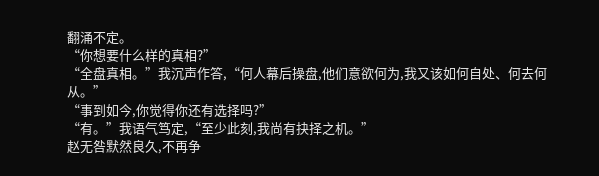翻涌不定。
“你想要什么样的真相?”
“全盘真相。”我沉声作答,“何人幕后操盘,他们意欲何为,我又该如何自处、何去何从。”
“事到如今,你觉得你还有选择吗?”
“有。”我语气笃定,“至少此刻,我尚有抉择之机。”
赵无咎默然良久,不再争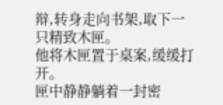辩,转身走向书架,取下一只精致木匣。
他将木匣置于桌案,缓缓打开。
匣中静静躺着一封密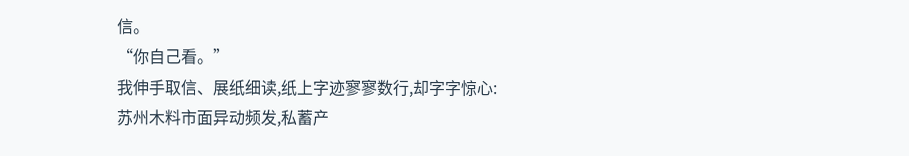信。
“你自己看。”
我伸手取信、展纸细读,纸上字迹寥寥数行,却字字惊心:
苏州木料市面异动频发,私蓄产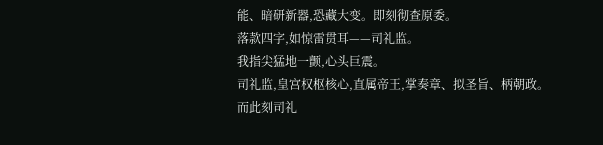能、暗研新器,恐藏大变。即刻彻查原委。
落款四字,如惊雷贯耳——司礼监。
我指尖猛地一颤,心头巨震。
司礼监,皇宫权枢核心,直属帝王,掌奏章、拟圣旨、柄朝政。
而此刻司礼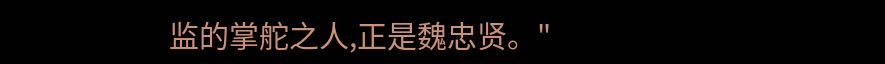监的掌舵之人,正是魏忠贤。"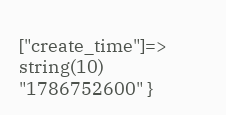["create_time"]=> string(10) "1786752600" }